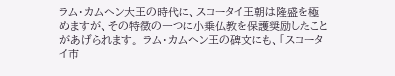ラム・カムヘン大王の時代に、スコータイ王朝は隆盛を極めますが、その特徴の一つに小乗仏教を保護奨励したことがあげられます。 ラム・カムヘン王の碑文にも、「スコータイ市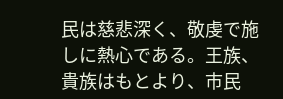民は慈悲深く、敬虔で施しに熱心である。王族、貴族はもとより、市民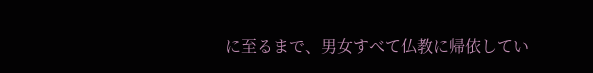に至るまで、男女すべて仏教に帰依してい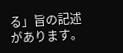る」旨の記述があります。